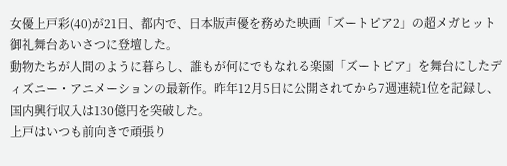女優上戸彩(40)が21日、都内で、日本版声優を務めた映画「ズートピア2」の超メガヒット御礼舞台あいさつに登壇した。
動物たちが人間のように暮らし、誰もが何にでもなれる楽園「ズートピア」を舞台にしたディズニー・アニメーションの最新作。昨年12月5日に公開されてから7週連続1位を記録し、国内興行収入は130億円を突破した。
上戸はいつも前向きで頑張り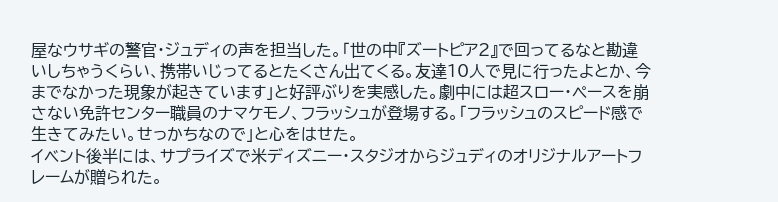屋なウサギの警官・ジュディの声を担当した。「世の中『ズートピア2』で回ってるなと勘違いしちゃうくらい、携帯いじってるとたくさん出てくる。友達10人で見に行ったよとか、今までなかった現象が起きています」と好評ぶりを実感した。劇中には超スロー・ペースを崩さない免許センター職員のナマケモノ、フラッシュが登場する。「フラッシュのスピード感で生きてみたい。せっかちなので」と心をはせた。
イベント後半には、サプライズで米ディズニー・スタジオからジュディのオリジナルアートフレームが贈られた。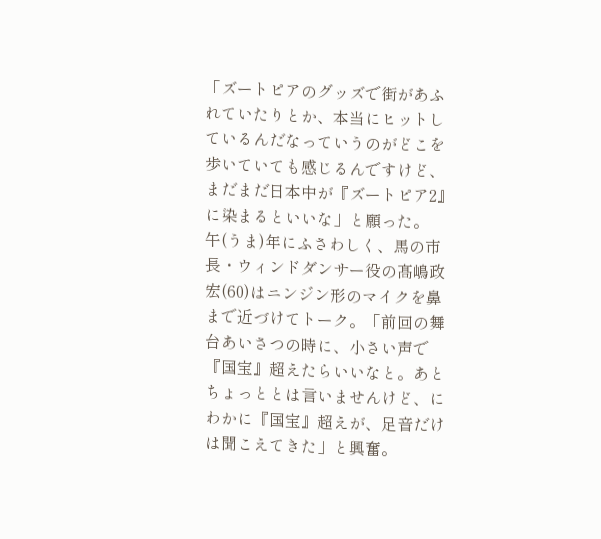「ズートピアのグッズで街があふれていたりとか、本当にヒットしているんだなっていうのがどこを歩いていても感じるんですけど、まだまだ日本中が『ズートピア2』に染まるといいな」と願った。
午(うま)年にふさわしく、馬の市長・ウィンドダンサー役の髙嶋政宏(60)はニンジン形のマイクを鼻まで近づけてトーク。「前回の舞台あいさつの時に、小さい声で『国宝』超えたらいいなと。あとちょっととは言いませんけど、にわかに『国宝』超えが、足音だけは聞こえてきた」と興奮。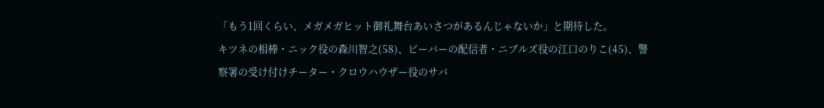「もう1回くらい、メガメガヒット御礼舞台あいさつがあるんじゃないか」と期待した。
キツネの相棒・ニック役の森川智之(58)、ビーバーの配信者・ニブルズ役の江口のりこ(45)、警察署の受け付けチーター・クロウハウザー役のサバ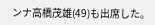ンナ高橋茂雄(49)も出席した。